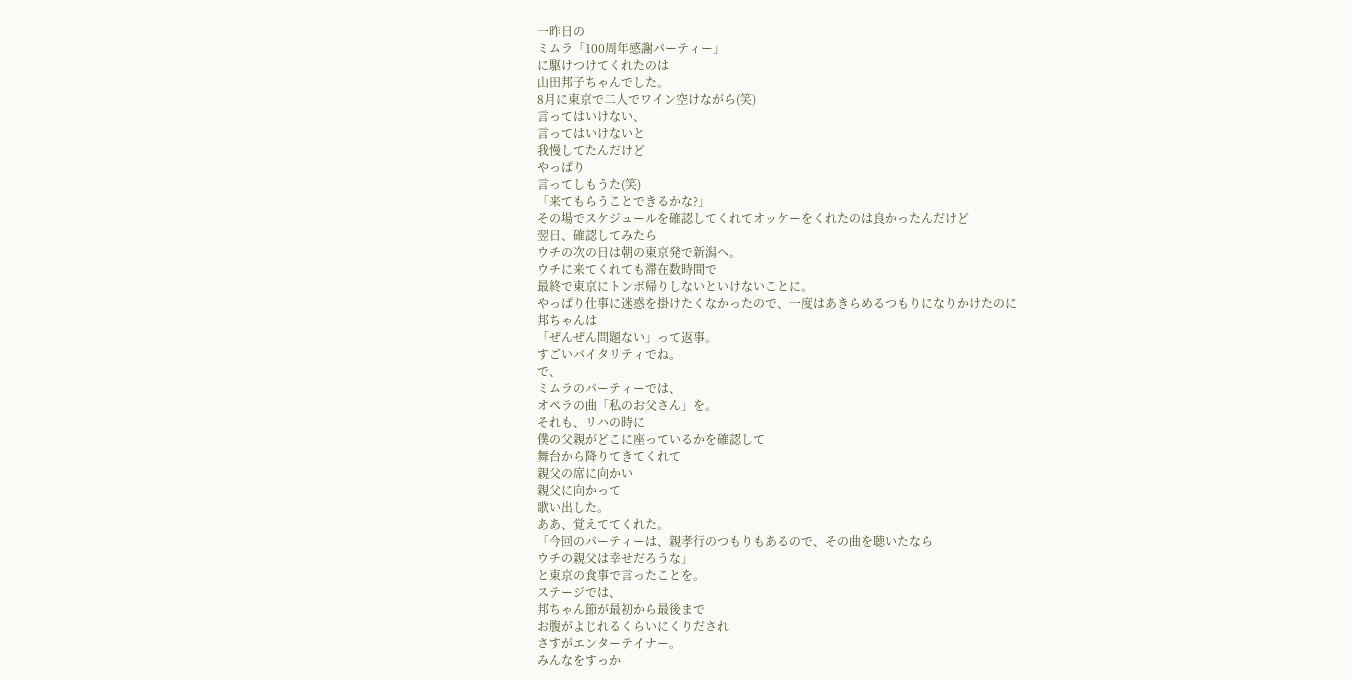一昨日の
ミムラ「100周年感謝パーティー」
に駆けつけてくれたのは
山田邦子ちゃんでした。
8月に東京で二人でワイン空けながら(笑)
言ってはいけない、
言ってはいけないと
我慢してたんだけど
やっぱり
言ってしもうた(笑)
「来てもらうことできるかな?」
その場でスケジュールを確認してくれてオッケーをくれたのは良かったんだけど
翌日、確認してみたら
ウチの次の日は朝の東京発で新潟へ。
ウチに来てくれても滞在数時間で
最終で東京にトンボ帰りしないといけないことに。
やっぱり仕事に迷惑を掛けたくなかったので、一度はあきらめるつもりになりかけたのに
邦ちゃんは
「ぜんぜん問題ない」って返事。
すごいバイタリティでね。
で、
ミムラのパーティーでは、
オペラの曲「私のお父さん」を。
それも、リハの時に
僕の父親がどこに座っているかを確認して
舞台から降りてきてくれて
親父の席に向かい
親父に向かって
歌い出した。
ああ、覚えててくれた。
「今回のパーティーは、親孝行のつもりもあるので、その曲を聴いたなら
ウチの親父は幸せだろうな」
と東京の食事で言ったことを。
ステージでは、
邦ちゃん節が最初から最後まで
お腹がよじれるくらいにくりだされ
さすがエンターテイナー。
みんなをすっか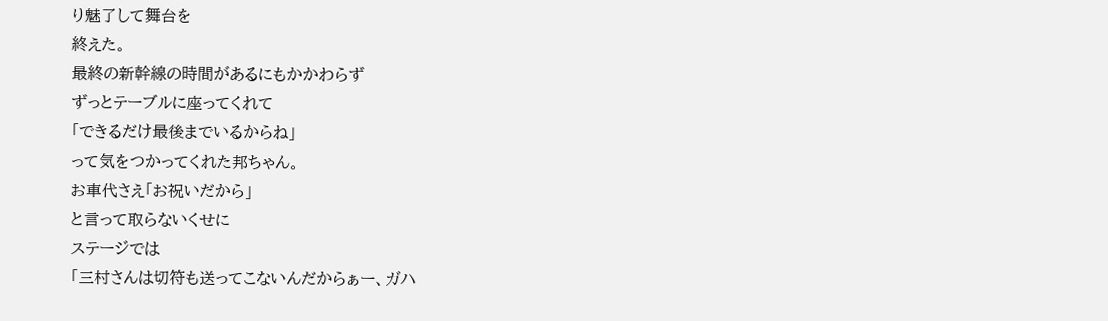り魅了して舞台を
終えた。
最終の新幹線の時間があるにもかかわらず
ずっとテーブルに座ってくれて
「できるだけ最後までいるからね」
って気をつかってくれた邦ちゃん。
お車代さえ「お祝いだから」
と言って取らないくせに
ステージでは
「三村さんは切符も送ってこないんだからぁー、ガハ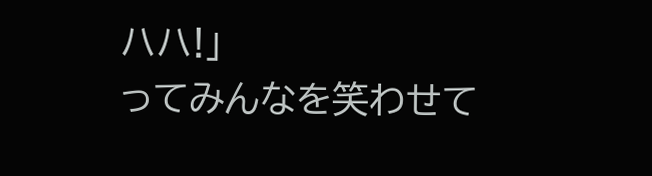ハハ!」
ってみんなを笑わせて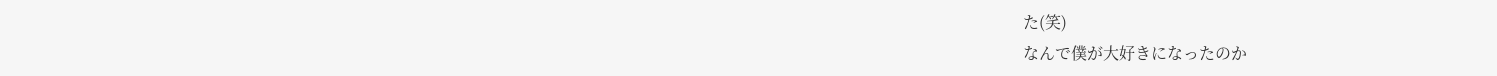た(笑)
なんで僕が大好きになったのか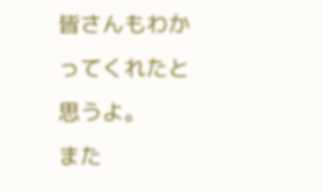皆さんもわかってくれたと思うよ。
また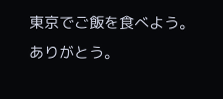東京でご飯を食べよう。
ありがとう。